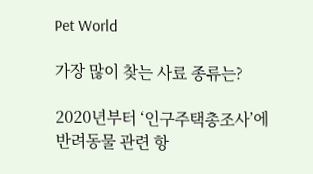Pet World

가장 많이 찾는 사료 종류는?

2020년부터 ‘인구주택총조사’에 반려동물 관련 항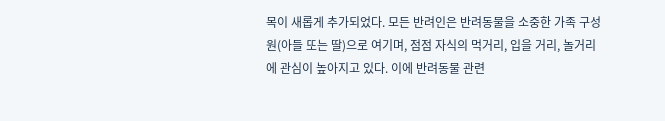목이 새롭게 추가되었다. 모든 반려인은 반려동물을 소중한 가족 구성원(아들 또는 딸)으로 여기며, 점점 자식의 먹거리, 입을 거리, 놀거리에 관심이 높아지고 있다. 이에 반려동물 관련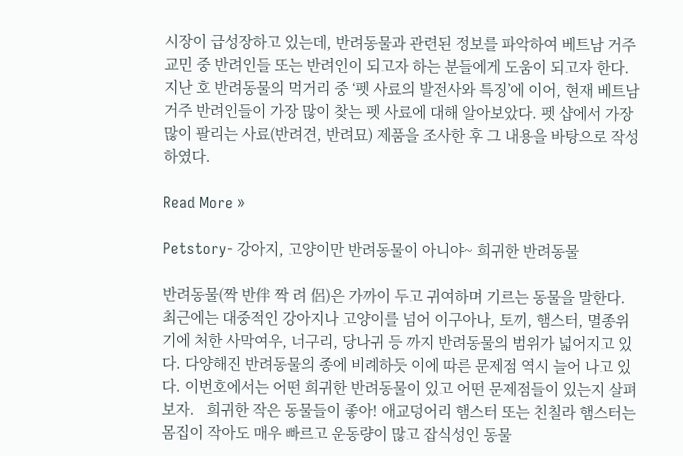시장이 급성장하고 있는데, 반려동물과 관련된 정보를 파악하여 베트남 거주 교민 중 반려인들 또는 반려인이 되고자 하는 분들에게 도움이 되고자 한다. 지난 호 반려동물의 먹거리 중 ‘펫 사료의 발전사와 특징’에 이어, 현재 베트남 거주 반려인들이 가장 많이 찾는 펫 사료에 대해 알아보았다. 펫 샵에서 가장 많이 팔리는 사료(반려견, 반려묘) 제품을 조사한 후 그 내용을 바탕으로 작성하였다.

Read More »

Petstory- 강아지, 고양이만 반려동물이 아니야~ 희귀한 반려동물

반려동물(짝 반伴 짝 려 侶)은 가까이 두고 귀여하며 기르는 동물을 말한다. 최근에는 대중적인 강아지나 고양이를 넘어 이구아나, 토끼, 햄스터, 멸종위기에 처한 사막여우, 너구리, 당나귀 등 까지 반려동물의 범위가 넓어지고 있다. 다양해진 반려동물의 종에 비례하듯 이에 따른 문제점 역시 늘어 나고 있다. 이번호에서는 어떤 희귀한 반려동물이 있고 어떤 문제점들이 있는지 살펴보자.   희귀한 작은 동물들이 좋아! 애교덩어리 햄스터 또는 친칠라 햄스터는 몸집이 작아도 매우 빠르고 운동량이 많고 잡식성인 동물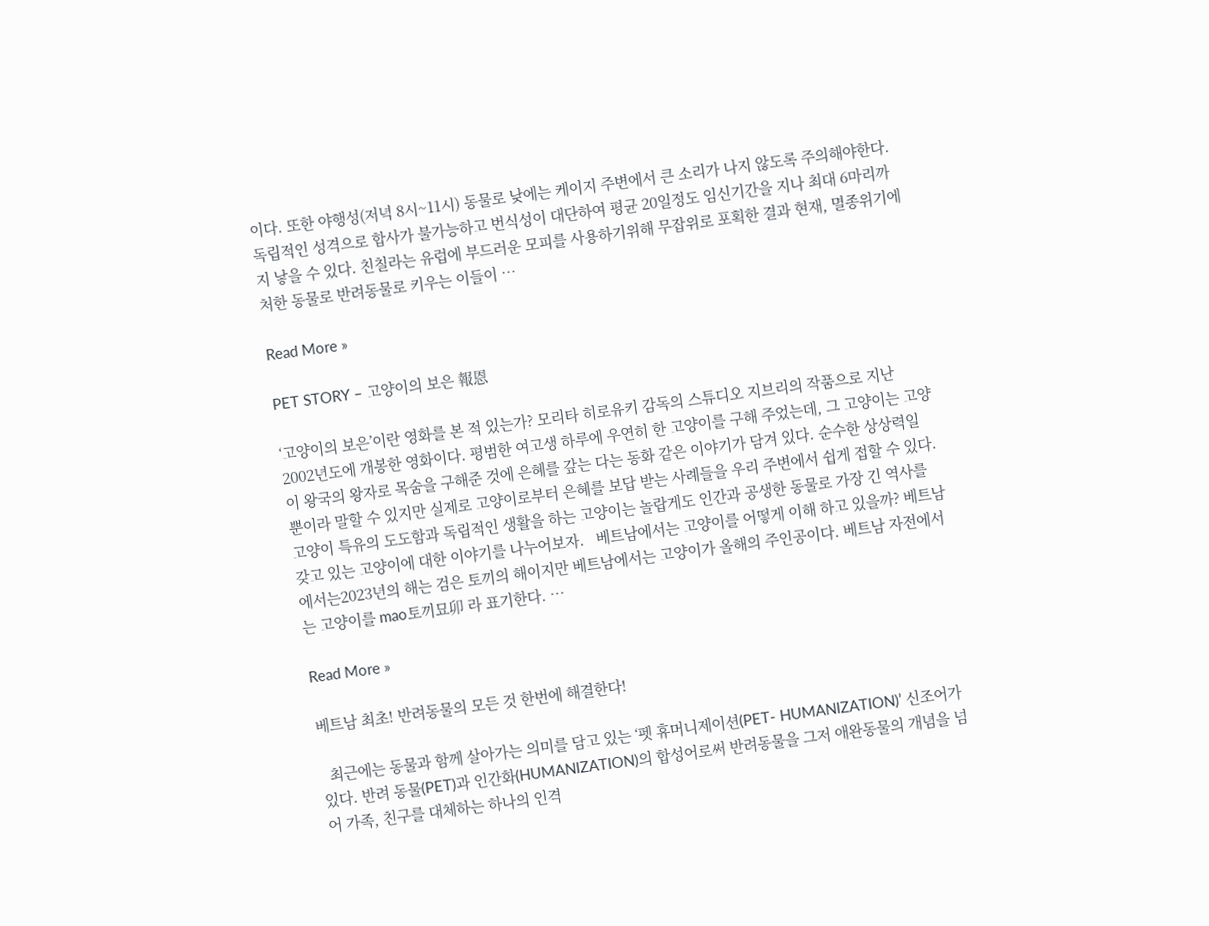이다. 또한 야행성(저녁 8시~11시) 동물로 낮에는 케이지 주변에서 큰 소리가 나지 않도록 주의해야한다. 독립적인 성격으로 합사가 불가능하고 번식성이 대단하여 평균 20일정도 임신기간을 지나 최대 6마리까지 낳을 수 있다. 친칠라는 유럽에 부드러운 모피를 사용하기위해 무잡위로 포획한 결과 현재, 멸종위기에 처한 동물로 반려동물로 키우는 이들이 …

Read More »

PET STORY – 고양이의 보은 報恩

‘고양이의 보은’이란 영화를 본 적 있는가? 모리타 히로유키 감독의 스튜디오 지브리의 작품으로 지난 2002년도에 개봉한 영화이다. 평범한 여고생 하루에 우연히 한 고양이를 구해 주었는데, 그 고양이는 고양이 왕국의 왕자로 목숨을 구해준 것에 은혜를 갚는 다는 동화 같은 이야기가 담겨 있다. 순수한 상상력일 뿐이라 말할 수 있지만 실제로 고양이로부터 은혜를 보답 받는 사례들을 우리 주변에서 쉽게 접할 수 있다. 고양이 특유의 도도함과 독립적인 생활을 하는 고양이는 놀랍게도 인간과 공생한 동물로 가장 긴 역사를 갖고 있는 고양이에 대한 이야기를 나누어보자.   베트남에서는 고양이를 어떻게 이해 하고 있을까? 베트남에서는2023년의 해는 검은 토끼의 해이지만 베트남에서는 고양이가 올해의 주인공이다. 베트남 자전에서는 고양이를 mao토끼묘卯 라 표기한다. …

Read More »

베트남 최초! 반려동물의 모든 것 한번에 해결한다!

  최근에는 동물과 함께 살아가는 의미를 담고 있는 ‘펫 휴머니제이션(PET- HUMANIZATION)’ 신조어가 있다. 반려 동물(PET)과 인간화(HUMANIZATION)의 합성어로써 반려동물을 그저 애완동물의 개념을 넘어 가족, 친구를 대체하는 하나의 인격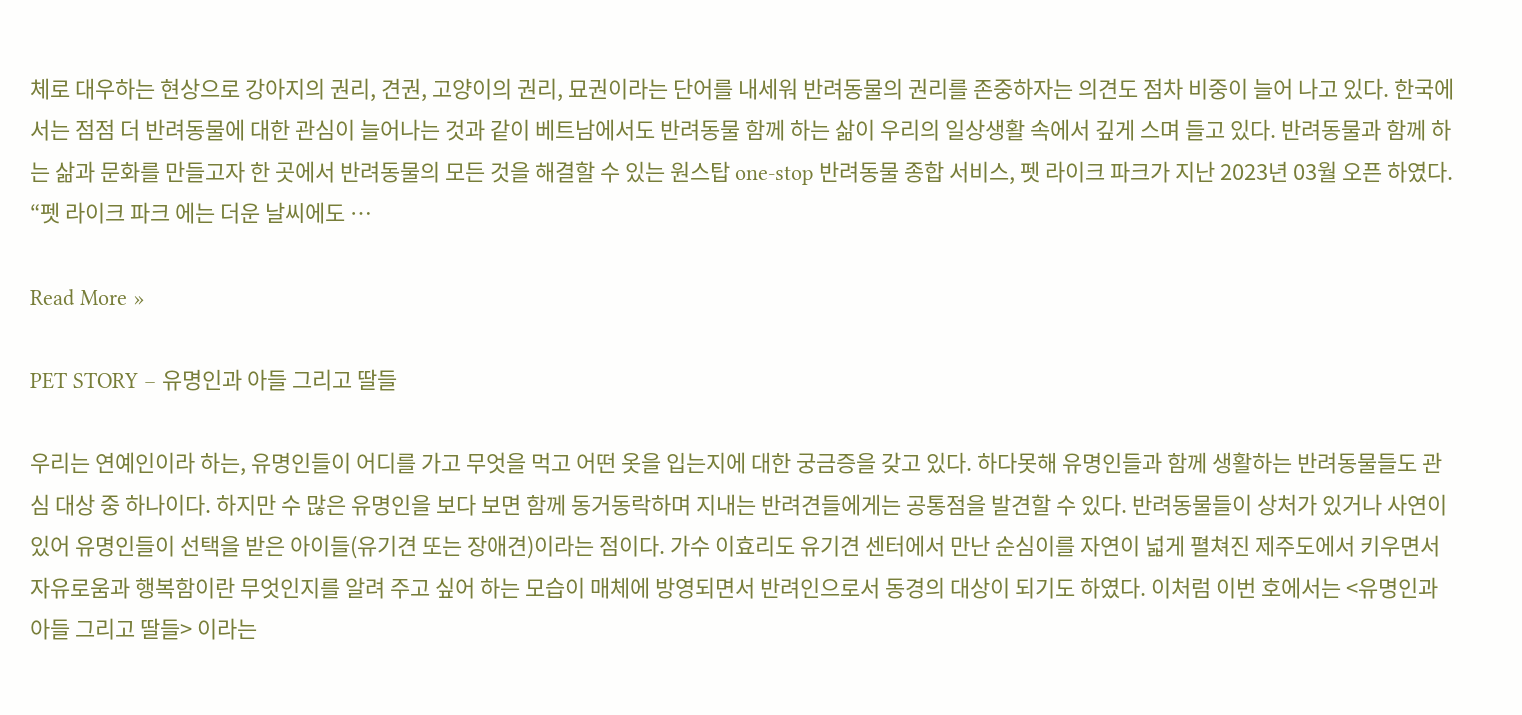체로 대우하는 현상으로 강아지의 권리, 견권, 고양이의 권리, 묘권이라는 단어를 내세워 반려동물의 권리를 존중하자는 의견도 점차 비중이 늘어 나고 있다. 한국에서는 점점 더 반려동물에 대한 관심이 늘어나는 것과 같이 베트남에서도 반려동물 함께 하는 삶이 우리의 일상생활 속에서 깊게 스며 들고 있다. 반려동물과 함께 하는 삶과 문화를 만들고자 한 곳에서 반려동물의 모든 것을 해결할 수 있는 원스탑 one-stop 반려동물 종합 서비스, 펫 라이크 파크가 지난 2023년 03월 오픈 하였다. “펫 라이크 파크 에는 더운 날씨에도 …

Read More »

PET STORY – 유명인과 아들 그리고 딸들

우리는 연예인이라 하는, 유명인들이 어디를 가고 무엇을 먹고 어떤 옷을 입는지에 대한 궁금증을 갖고 있다. 하다못해 유명인들과 함께 생활하는 반려동물들도 관심 대상 중 하나이다. 하지만 수 많은 유명인을 보다 보면 함께 동거동락하며 지내는 반려견들에게는 공통점을 발견할 수 있다. 반려동물들이 상처가 있거나 사연이 있어 유명인들이 선택을 받은 아이들(유기견 또는 장애견)이라는 점이다. 가수 이효리도 유기견 센터에서 만난 순심이를 자연이 넓게 펼쳐진 제주도에서 키우면서 자유로움과 행복함이란 무엇인지를 알려 주고 싶어 하는 모습이 매체에 방영되면서 반려인으로서 동경의 대상이 되기도 하였다. 이처럼 이번 호에서는 <유명인과 아들 그리고 딸들> 이라는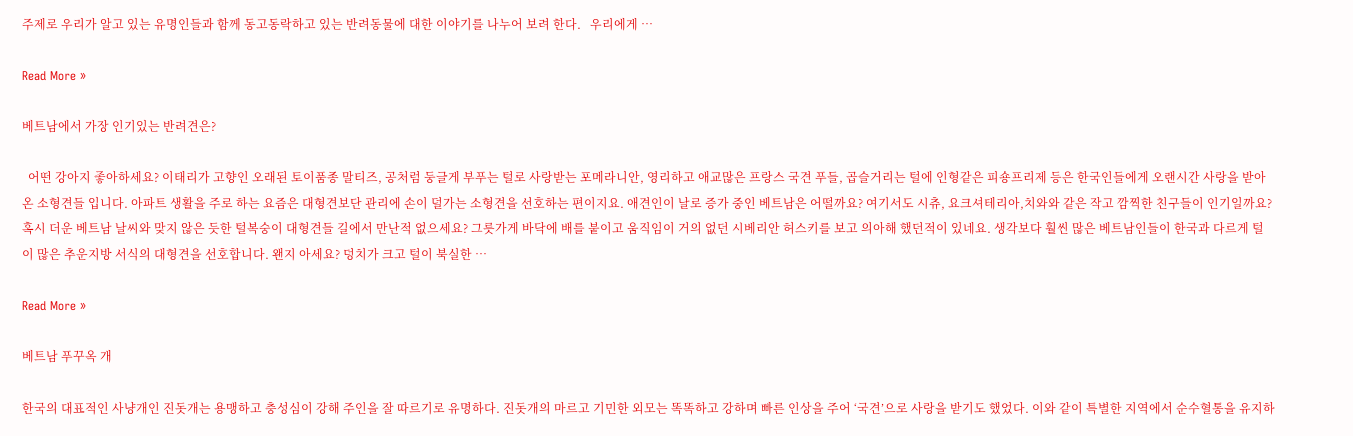주제로 우리가 알고 있는 유명인들과 함께 동고동락하고 있는 반려동물에 대한 이야기를 나누어 보려 한다.   우리에게 …

Read More »

베트남에서 가장 인기있는 반려견은?

  어떤 강아지 좋아하세요? 이태리가 고향인 오래된 토이품종 말티즈, 공처럼 둥글게 부푸는 털로 사랑받는 포메라니안, 영리하고 애교많은 프랑스 국견 푸들, 곱슬거리는 털에 인형같은 피숑프리제 등은 한국인들에게 오랜시간 사랑을 받아온 소형견들 입니다. 아파트 생활을 주로 하는 요즘은 대형견보단 관리에 손이 덜가는 소형견을 선호하는 편이지요. 애견인이 날로 증가 중인 베트남은 어떨까요? 여기서도 시츄, 요크셔테리아,치와와 같은 작고 깜찍한 친구들이 인기일까요? 혹시 더운 베트남 날씨와 맞지 않은 듯한 털복숭이 대형견들 길에서 만난적 없으세요? 그릇가게 바닥에 배를 붙이고 움직임이 거의 없던 시베리안 허스키를 보고 의아해 했던적이 있네요. 생각보다 훨씬 많은 베트남인들이 한국과 다르게 털이 많은 추운지방 서식의 대형견을 선호합니다. 왠지 아세요? 덩치가 크고 털이 북실한 …

Read More »

베트남 푸꾸옥 개

한국의 대표적인 사냥개인 진돗개는 용맹하고 충성심이 강해 주인을 잘 따르기로 유명하다. 진돗개의 마르고 기민한 외모는 똑똑하고 강하며 빠른 인상을 주어 ‘국견’으로 사랑을 받기도 했었다. 이와 같이 특별한 지역에서 순수혈통을 유지하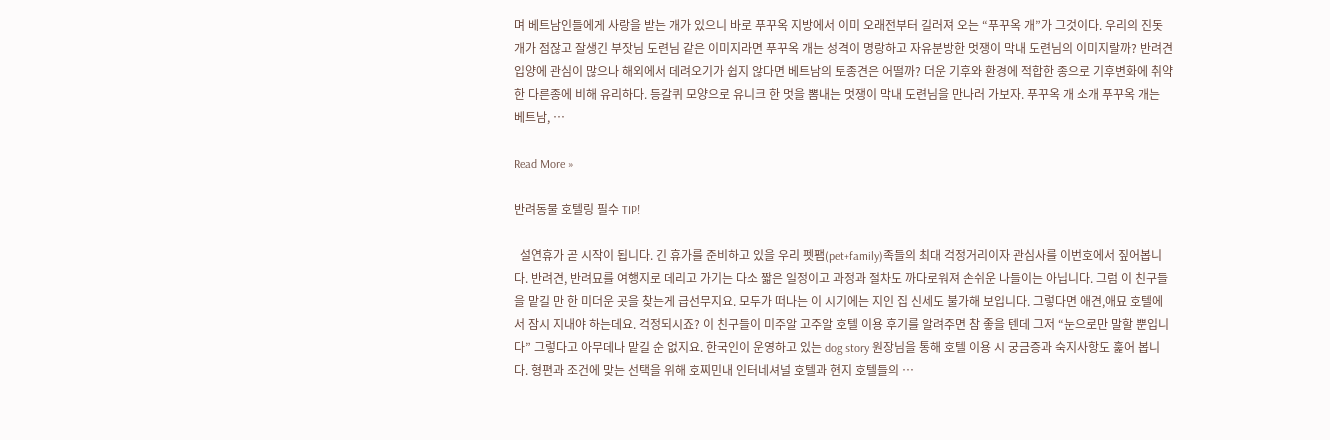며 베트남인들에게 사랑을 받는 개가 있으니 바로 푸꾸옥 지방에서 이미 오래전부터 길러져 오는 “푸꾸옥 개”가 그것이다. 우리의 진돗개가 점잖고 잘생긴 부잣님 도련님 같은 이미지라면 푸꾸옥 개는 성격이 명랑하고 자유분방한 멋쟁이 막내 도련님의 이미지랄까? 반려견 입양에 관심이 많으나 해외에서 데려오기가 쉽지 않다면 베트남의 토종견은 어떨까? 더운 기후와 환경에 적합한 종으로 기후변화에 취약한 다른종에 비해 유리하다. 등갈퀴 모양으로 유니크 한 멋을 뽐내는 멋쟁이 막내 도련님을 만나러 가보자. 푸꾸옥 개 소개 푸꾸옥 개는 베트남, …

Read More »

반려동물 호텔링 필수 TIP!

  설연휴가 곧 시작이 됩니다. 긴 휴가를 준비하고 있을 우리 펫팸(pet+family)족들의 최대 걱정거리이자 관심사를 이번호에서 짚어봅니다. 반려견, 반려묘를 여행지로 데리고 가기는 다소 짧은 일정이고 과정과 절차도 까다로워져 손쉬운 나들이는 아닙니다. 그럼 이 친구들을 맡길 만 한 미더운 곳을 찾는게 급선무지요. 모두가 떠나는 이 시기에는 지인 집 신세도 불가해 보입니다. 그렇다면 애견,애묘 호텔에서 잠시 지내야 하는데요. 걱정되시죠? 이 친구들이 미주알 고주알 호텔 이용 후기를 알려주면 참 좋을 텐데 그저 “눈으로만 말할 뿐입니다” 그렇다고 아무데나 맡길 순 없지요. 한국인이 운영하고 있는 dog story 원장님을 통해 호텔 이용 시 궁금증과 숙지사항도 훑어 봅니다. 형편과 조건에 맞는 선택을 위해 호찌민내 인터네셔널 호텔과 현지 호텔들의 …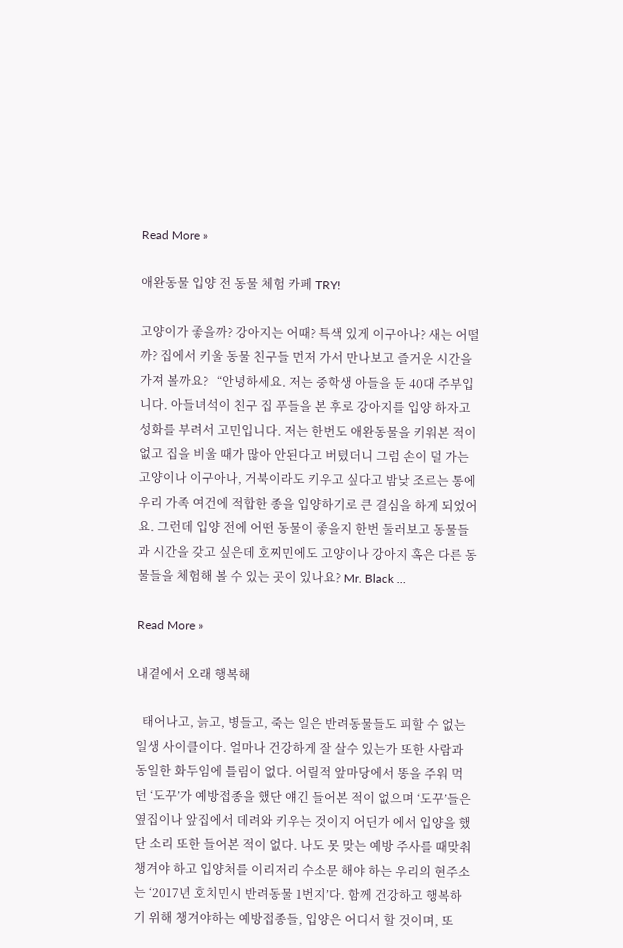Read More »

애완동물 입양 전 동물 체험 카페 TRY!

고양이가 좋을까? 강아지는 어때? 특색 있게 이구아나? 새는 어떨까? 집에서 키울 동물 친구들 먼저 가서 만나보고 즐거운 시간을 가져 볼까요?   “안녕하세요. 저는 중학생 아들을 둔 40대 주부입니다. 아들녀석이 친구 집 푸들을 본 후로 강아지를 입양 하자고 성화를 부려서 고민입니다. 저는 한번도 애완동물을 키워본 적이 없고 집을 비울 때가 많아 안된다고 버텼더니 그럼 손이 덜 가는 고양이나 이구아나, 거북이라도 키우고 싶다고 밤낮 조르는 통에 우리 가족 여건에 적합한 종을 입양하기로 큰 결심을 하게 되었어요. 그런데 입양 전에 어떤 동물이 좋을지 한번 둘러보고 동물들과 시간을 갖고 싶은데 호찌민에도 고양이나 강아지 혹은 다른 동물들을 체험해 볼 수 있는 곳이 있나요? Mr. Black …

Read More »

내곁에서 오래 행복해

  태어나고, 늙고, 병들고, 죽는 일은 반려동물들도 피할 수 없는 일생 사이클이다. 얼마나 건강하게 잘 살수 있는가 또한 사람과 동일한 화두임에 틀림이 없다. 어릴적 앞마당에서 똥을 주워 먹던 ‘도꾸’가 예방접종을 했단 얘긴 들어본 적이 없으며 ‘도꾸’들은 옆집이나 앞집에서 데려와 키우는 것이지 어딘가 에서 입양을 했단 소리 또한 들어본 적이 없다. 나도 못 맞는 예방 주사를 때맞춰 챙겨야 하고 입양처를 이리저리 수소문 해야 하는 우리의 현주소는 ‘2017년 호치민시 반려동물 1번지’다. 함께 건강하고 행복하기 위해 챙겨야하는 예방접종들, 입양은 어디서 할 것이며, 또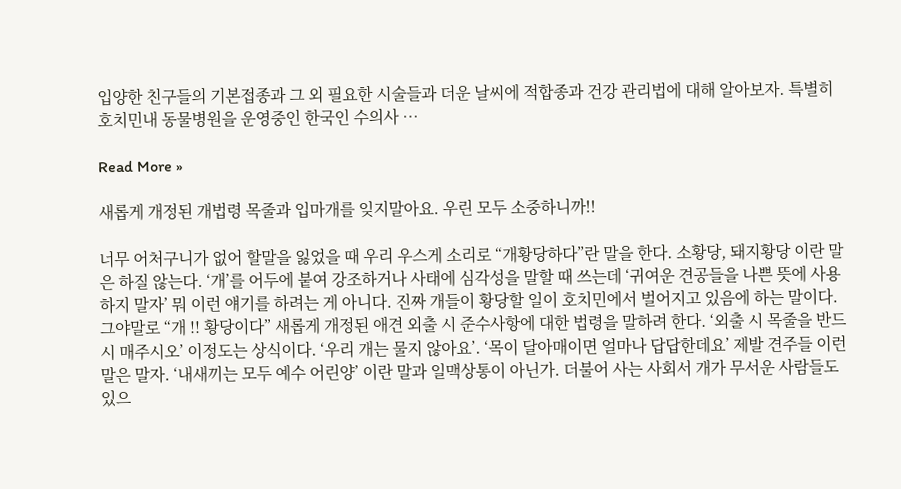입양한 친구들의 기본접종과 그 외 필요한 시술들과 더운 날씨에 적합종과 건강 관리법에 대해 알아보자. 특별히 호치민내 동물병원을 운영중인 한국인 수의사 …

Read More »

새롭게 개정된 개법령 목줄과 입마개를 잊지말아요. 우린 모두 소중하니까!!

너무 어처구니가 없어 할말을 잃었을 때 우리 우스게 소리로 “개황당하다”란 말을 한다. 소황당, 돼지황당 이란 말은 하질 않는다. ‘개’를 어두에 붙여 강조하거나 사태에 심각성을 말할 때 쓰는데 ‘귀여운 견공들을 나쁜 뜻에 사용하지 말자’ 뭐 이런 얘기를 하려는 게 아니다. 진짜 개들이 황당할 일이 호치민에서 벌어지고 있음에 하는 말이다. 그야말로 “개 !! 황당이다” 새롭게 개정된 애견 외출 시 준수사항에 대한 법령을 말하려 한다. ‘외출 시 목줄을 반드시 매주시오’ 이정도는 상식이다. ‘우리 개는 물지 않아요’. ‘목이 달아매이면 얼마나 답답한데요’ 제발 견주들 이런 말은 말자. ‘내새끼는 모두 예수 어린양’ 이란 말과 일맥상통이 아닌가. 더불어 사는 사회서 개가 무서운 사람들도 있으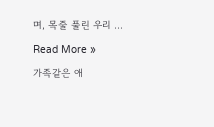며, 목줄 풀린 우리 …

Read More »

가족같은 애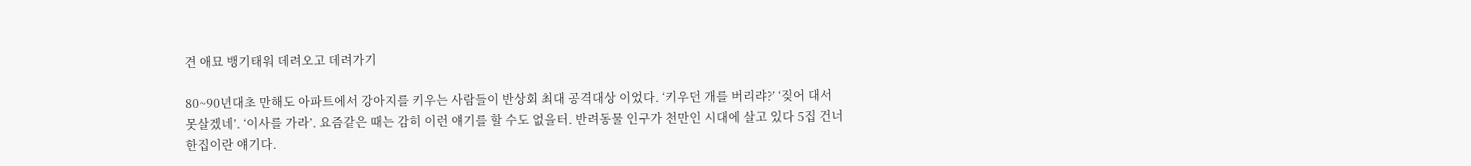견 애묘 뱅기태워 데려오고 데려가기

80~90년대초 만해도 아파트에서 강아지를 키우는 사람들이 반상회 최대 공격대상 이었다. ‘키우던 개를 버리랴?’ ‘짖어 대서 못살겠네’. ‘이사를 가라’. 요즘같은 때는 감히 이런 얘기를 할 수도 없을터. 반려동물 인구가 천만인 시대에 살고 있다 5집 건너 한집이란 얘기다.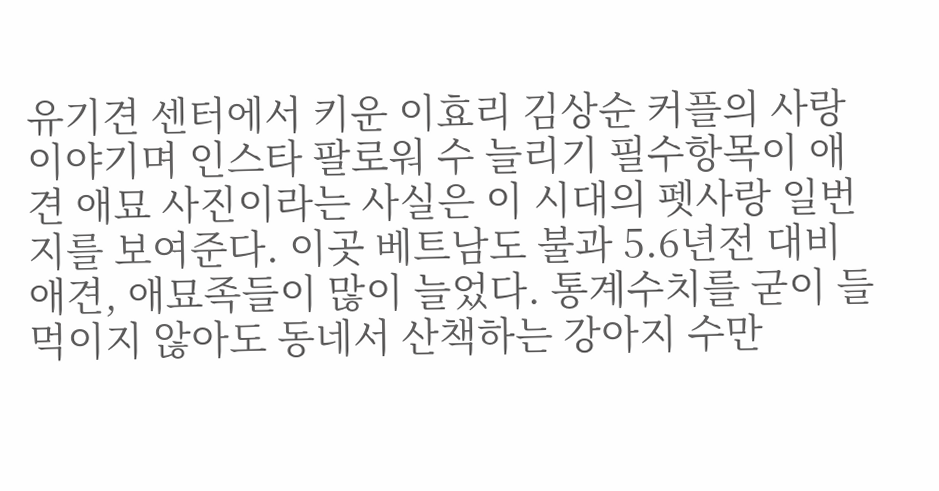유기견 센터에서 키운 이효리 김상순 커플의 사랑 이야기며 인스타 팔로워 수 늘리기 필수항목이 애견 애묘 사진이라는 사실은 이 시대의 펫사랑 일번지를 보여준다. 이곳 베트남도 불과 5.6년전 대비 애견, 애묘족들이 많이 늘었다. 통계수치를 굳이 들먹이지 않아도 동네서 산책하는 강아지 수만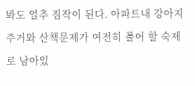봐도 얼추 짐작이 된다. 아파트내 강아지 주거와 산책문제가 여전히 풀어 할 숙제로 남아있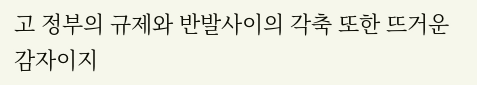고 정부의 규제와 반발사이의 각축 또한 뜨거운 감자이지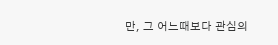만, 그 어느때보다 관심의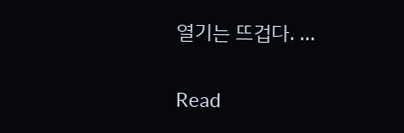열기는 뜨겁다. …

Read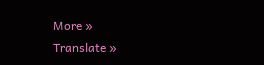More »
Translate »